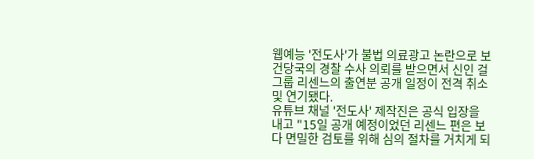웹예능 '전도사'가 불법 의료광고 논란으로 보건당국의 경찰 수사 의뢰를 받으면서 신인 걸그룹 리센느의 출연분 공개 일정이 전격 취소 및 연기됐다.
유튜브 채널 '전도사' 제작진은 공식 입장을 내고 "15일 공개 예정이었던 리센느 편은 보다 면밀한 검토를 위해 심의 절차를 거치게 되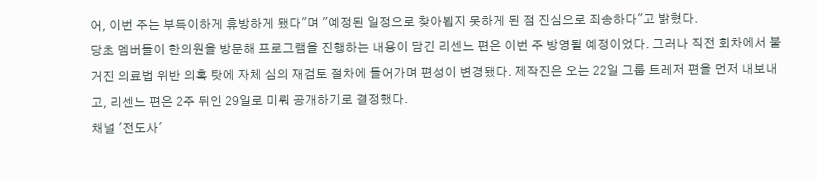어, 이번 주는 부득이하게 휴방하게 됐다"며 "예정된 일정으로 찾아뵙지 못하게 된 점 진심으로 죄송하다"고 밝혔다.
당초 멤버들이 한의원을 방문해 프로그램을 진행하는 내용이 담긴 리센느 편은 이번 주 방영될 예정이었다. 그러나 직전 회차에서 불거진 의료법 위반 의혹 탓에 자체 심의 재검토 절차에 들어가며 편성이 변경됐다. 제작진은 오는 22일 그룹 트레저 편을 먼저 내보내고, 리센느 편은 2주 뒤인 29일로 미뤄 공개하기로 결정했다.
채널 '전도사'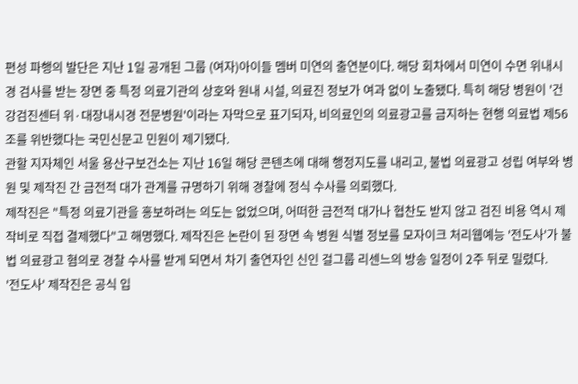편성 파행의 발단은 지난 1일 공개된 그룹 (여자)아이들 멤버 미연의 출연분이다. 해당 회차에서 미연이 수면 위내시경 검사를 받는 장면 중 특정 의료기관의 상호와 원내 시설, 의료진 정보가 여과 없이 노출됐다. 특히 해당 병원이 '건강검진센터 위·대장내시경 전문병원'이라는 자막으로 표기되자, 비의료인의 의료광고를 금지하는 현행 의료법 제56조를 위반했다는 국민신문고 민원이 제기됐다.
관할 지자체인 서울 용산구보건소는 지난 16일 해당 콘텐츠에 대해 행정지도를 내리고, 불법 의료광고 성립 여부와 병원 및 제작진 간 금전적 대가 관계를 규명하기 위해 경찰에 정식 수사를 의뢰했다.
제작진은 "특정 의료기관을 홍보하려는 의도는 없었으며, 어떠한 금전적 대가나 협찬도 받지 않고 검진 비용 역시 제작비로 직접 결제했다"고 해명했다. 제작진은 논란이 된 장면 속 병원 식별 정보를 모자이크 처리웹예능 '전도사'가 불법 의료광고 혐의로 경찰 수사를 받게 되면서 차기 출연자인 신인 걸그룹 리센느의 방송 일정이 2주 뒤로 밀렸다.
'전도사' 제작진은 공식 입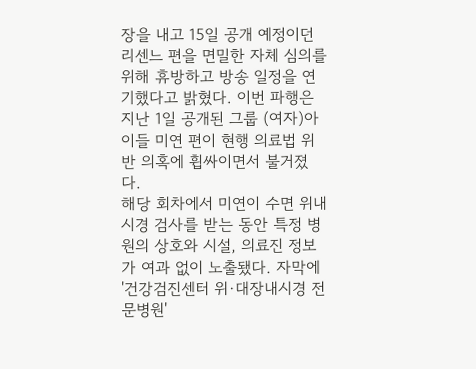장을 내고 15일 공개 예정이던 리센느 편을 면밀한 자체 심의를 위해 휴방하고 방송 일정을 연기했다고 밝혔다. 이번 파행은 지난 1일 공개된 그룹 (여자)아이들 미연 편이 현행 의료법 위반 의혹에 휩싸이면서 불거졌다.
해당 회차에서 미연이 수면 위내시경 검사를 받는 동안 특정 병원의 상호와 시설, 의료진 정보가 여과 없이 노출됐다. 자막에 '건강검진센터 위·대장내시경 전문병원'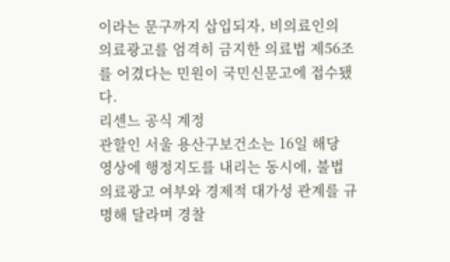이라는 문구까지 삽입되자, 비의료인의 의료광고를 엄격히 금지한 의료법 제56조를 어겼다는 민원이 국민신문고에 접수됐다.
리센느 공식 계정
관할인 서울 용산구보건소는 16일 해당 영상에 행정지도를 내리는 동시에, 불법 의료광고 여부와 경제적 대가성 관계를 규명해 달라며 경찰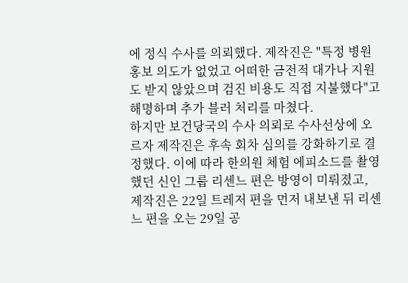에 정식 수사를 의뢰했다. 제작진은 "특정 병원 홍보 의도가 없었고 어떠한 금전적 대가나 지원도 받지 않았으며 검진 비용도 직접 지불했다"고 해명하며 추가 블러 처리를 마쳤다.
하지만 보건당국의 수사 의뢰로 수사선상에 오르자 제작진은 후속 회차 심의를 강화하기로 결정했다. 이에 따라 한의원 체험 에피소드를 촬영했던 신인 그룹 리센느 편은 방영이 미뤄졌고, 제작진은 22일 트레저 편을 먼저 내보낸 뒤 리센느 편을 오는 29일 공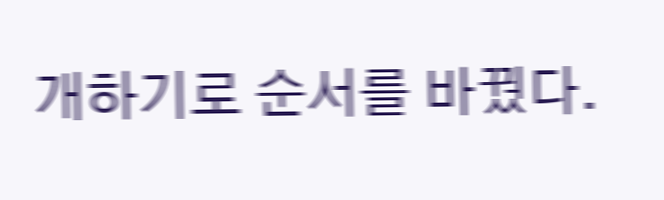개하기로 순서를 바꿨다.